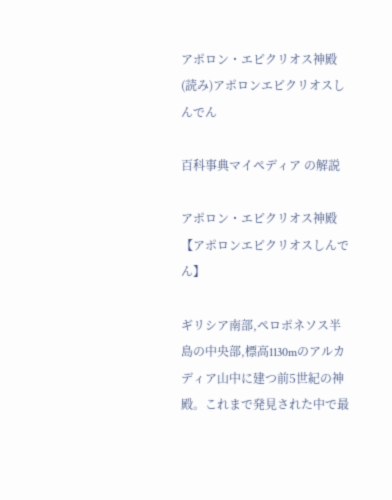アポロン・エピクリオス神殿(読み)アポロンエピクリオスしんでん

百科事典マイペディア の解説

アポロン・エピクリオス神殿【アポロンエピクリオスしんでん】

ギリシア南部,ペロポネソス半島の中央部,標高1130mのアルカディア山中に建つ前5世紀の神殿。これまで発見された中で最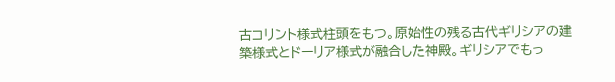古コリント様式柱頭をもつ。原始性の残る古代ギリシアの建築様式とドーリア様式が融合した神殿。ギリシアでもっ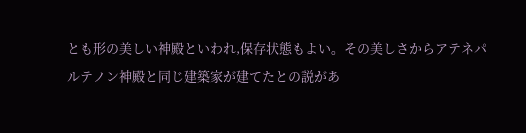とも形の美しい神殿といわれ,保存状態もよい。その美しさからアテネパルテノン神殿と同じ建築家が建てたとの説があ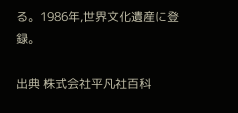る。1986年,世界文化遺産に登録。

出典 株式会社平凡社百科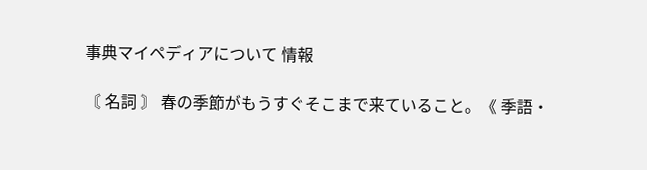事典マイペディアについて 情報

〘 名詞 〙 春の季節がもうすぐそこまで来ていること。《 季語・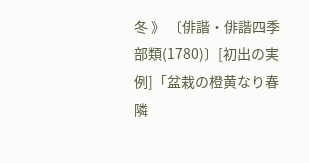冬 》 〔俳諧・俳諧四季部類(1780)〕[初出の実例]「盆栽の橙黄なり春隣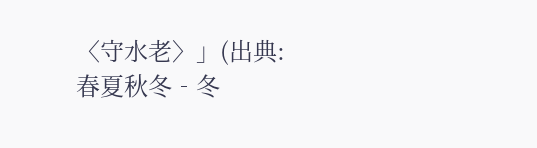〈守水老〉」(出典:春夏秋冬‐冬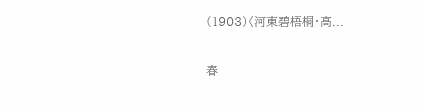(1903)〈河東碧梧桐・高...

春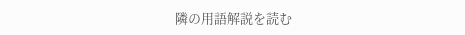隣の用語解説を読む